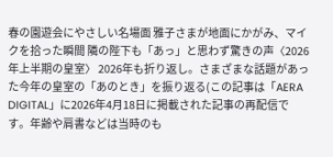春の園遊会にやさしい名場面 雅子さまが地面にかがみ、マイクを拾った瞬間 隣の陛下も「あっ」と思わず驚きの声〈2026年上半期の皇室〉 2026年も折り返し。さまざまな話題があった今年の皇室の「あのとき」を振り返る(この記事は「AERA DIGITAL」に2026年4月18日に掲載された記事の再配信です。年齢や肩書などは当時のも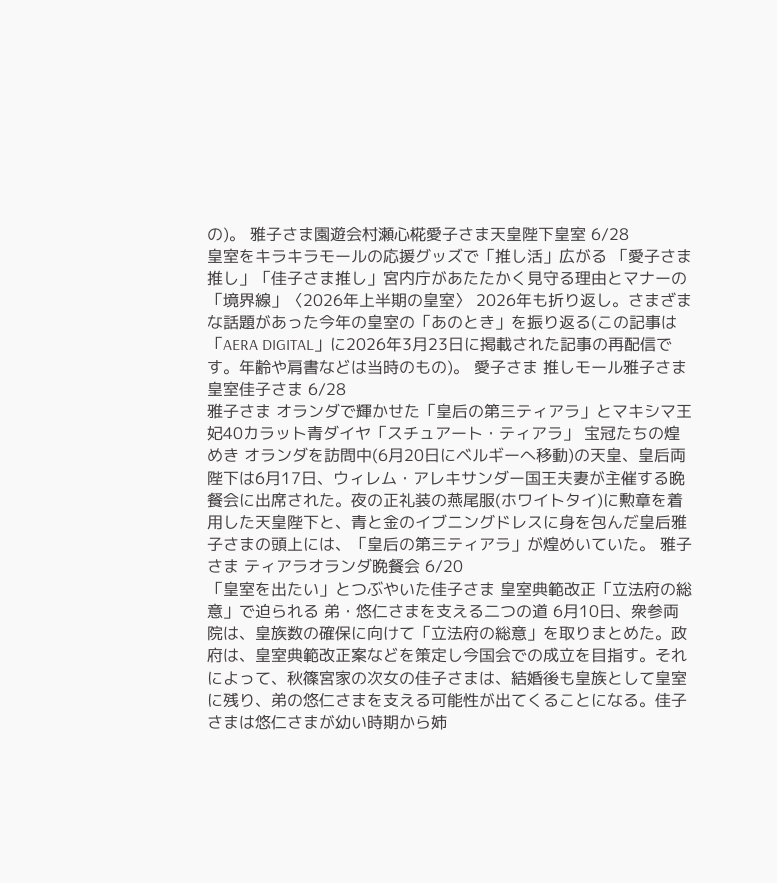の)。 雅子さま園遊会村瀬心椛愛子さま天皇陛下皇室 6/28
皇室をキラキラモールの応援グッズで「推し活」広がる 「愛子さま推し」「佳子さま推し」宮内庁があたたかく見守る理由とマナーの「境界線」〈2026年上半期の皇室〉 2026年も折り返し。さまざまな話題があった今年の皇室の「あのとき」を振り返る(この記事は「AERA DIGITAL」に2026年3月23日に掲載された記事の再配信です。年齢や肩書などは当時のもの)。 愛子さま 推しモール雅子さま皇室佳子さま 6/28
雅子さま オランダで輝かせた「皇后の第三ティアラ」とマキシマ王妃40カラット青ダイヤ「スチュアート・ティアラ」 宝冠たちの煌めき オランダを訪問中(6月20日にベルギーへ移動)の天皇、皇后両陛下は6月17日、ウィレム・アレキサンダー国王夫妻が主催する晩餐会に出席された。夜の正礼装の燕尾服(ホワイトタイ)に勲章を着用した天皇陛下と、青と金のイブニングドレスに身を包んだ皇后雅子さまの頭上には、「皇后の第三ティアラ」が煌めいていた。 雅子さま ティアラオランダ晩餐会 6/20
「皇室を出たい」とつぶやいた佳子さま 皇室典範改正「立法府の総意」で迫られる 弟・悠仁さまを支える二つの道 6月10日、衆参両院は、皇族数の確保に向けて「立法府の総意」を取りまとめた。政府は、皇室典範改正案などを策定し今国会での成立を目指す。それによって、秋篠宮家の次女の佳子さまは、結婚後も皇族として皇室に残り、弟の悠仁さまを支える可能性が出てくることになる。佳子さまは悠仁さまが幼い時期から姉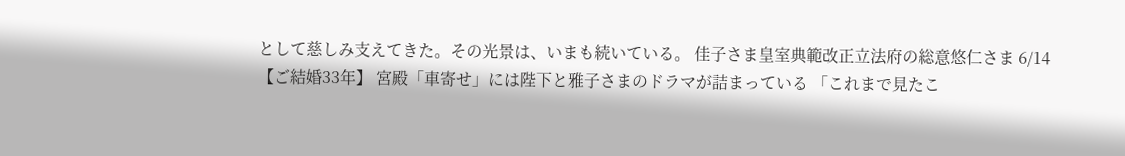として慈しみ支えてきた。その光景は、いまも続いている。 佳子さま皇室典範改正立法府の総意悠仁さま 6/14
【ご結婚33年】 宮殿「車寄せ」には陛下と雅子さまのドラマが詰まっている 「これまで見たこ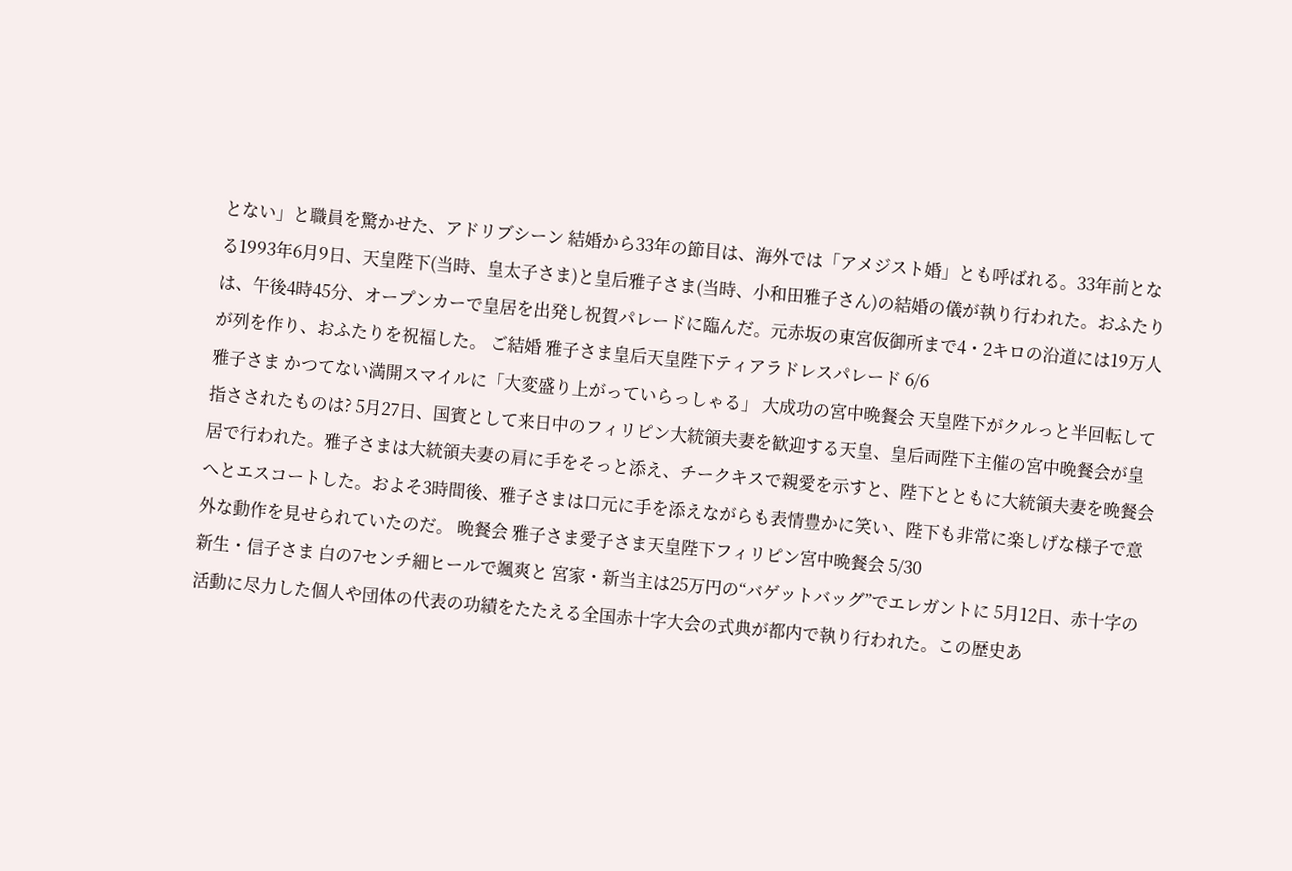とない」と職員を驚かせた、アドリブシーン 結婚から33年の節目は、海外では「アメジスト婚」とも呼ばれる。33年前となる1993年6月9日、天皇陛下(当時、皇太子さま)と皇后雅子さま(当時、小和田雅子さん)の結婚の儀が執り行われた。おふたりは、午後4時45分、オープンカーで皇居を出発し祝賀パレードに臨んだ。元赤坂の東宮仮御所まで4・2キロの沿道には19万人が列を作り、おふたりを祝福した。 ご結婚 雅子さま皇后天皇陛下ティアラドレスパレード 6/6
雅子さま かつてない満開スマイルに「大変盛り上がっていらっしゃる」 大成功の宮中晩餐会 天皇陛下がクルっと半回転して指さされたものは? 5月27日、国賓として来日中のフィリピン大統領夫妻を歓迎する天皇、皇后両陛下主催の宮中晩餐会が皇居で行われた。雅子さまは大統領夫妻の肩に手をそっと添え、チークキスで親愛を示すと、陛下とともに大統領夫妻を晩餐会へとエスコートした。およそ3時間後、雅子さまは口元に手を添えながらも表情豊かに笑い、陛下も非常に楽しげな様子で意外な動作を見せられていたのだ。 晩餐会 雅子さま愛子さま天皇陛下フィリピン宮中晩餐会 5/30
新生・信子さま 白の7センチ細ヒールで颯爽と 宮家・新当主は25万円の“バゲットバッグ”でエレガントに 5月12日、赤十字の活動に尽力した個人や団体の代表の功績をたたえる全国赤十字大会の式典が都内で執り行われた。この歴史あ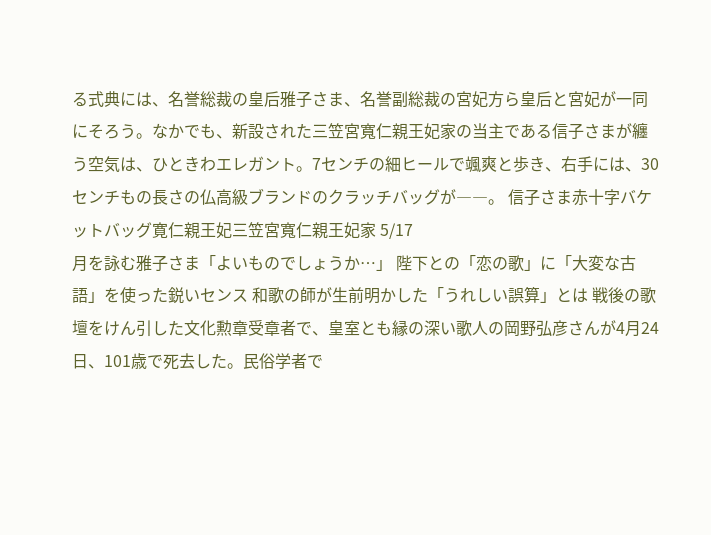る式典には、名誉総裁の皇后雅子さま、名誉副総裁の宮妃方ら皇后と宮妃が一同にそろう。なかでも、新設された三笠宮寬仁親王妃家の当主である信子さまが纏う空気は、ひときわエレガント。7センチの細ヒールで颯爽と歩き、右手には、30センチもの長さの仏高級ブランドのクラッチバッグが――。 信子さま赤十字バケットバッグ寛仁親王妃三笠宮寬仁親王妃家 5/17
月を詠む雅子さま「よいものでしょうか…」 陛下との「恋の歌」に「大変な古語」を使った鋭いセンス 和歌の師が生前明かした「うれしい誤算」とは 戦後の歌壇をけん引した文化勲章受章者で、皇室とも縁の深い歌人の岡野弘彦さんが4月24日、101歳で死去した。民俗学者で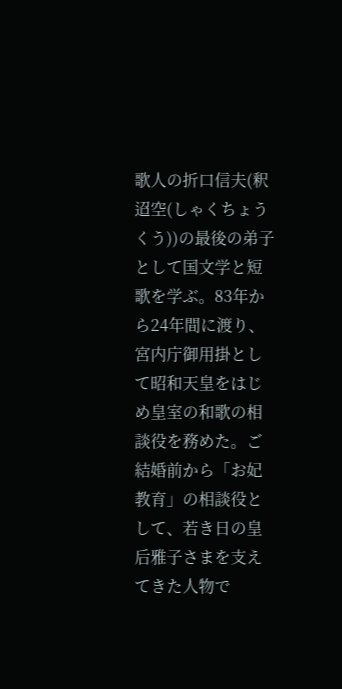歌人の折口信夫(釈迢空(しゃくちょうくう))の最後の弟子として国文学と短歌を学ぶ。83年から24年間に渡り、宮内庁御用掛として昭和天皇をはじめ皇室の和歌の相談役を務めた。ご結婚前から「お妃教育」の相談役として、若き日の皇后雅子さまを支えてきた人物で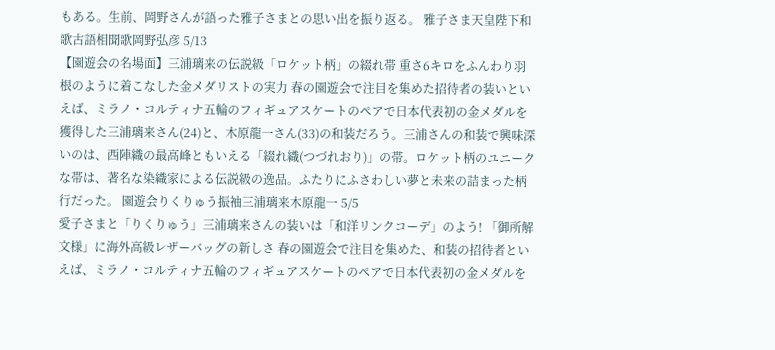もある。生前、岡野さんが語った雅子さまとの思い出を振り返る。 雅子さま天皇陛下和歌古語相聞歌岡野弘彦 5/13
【園遊会の名場面】三浦璃来の伝説級「ロケット柄」の綴れ帯 重さ6キロをふんわり羽根のように着こなした金メダリストの実力 春の園遊会で注目を集めた招待者の装いといえば、ミラノ・コルティナ五輪のフィギュアスケートのペアで日本代表初の金メダルを獲得した三浦璃来さん(24)と、木原龍一さん(33)の和装だろう。三浦さんの和装で興味深いのは、西陣織の最高峰ともいえる「綴れ織(つづれおり)」の帯。ロケット柄のユニークな帯は、著名な染織家による伝説級の逸品。ふたりにふさわしい夢と未来の詰まった柄行だった。 園遊会りくりゅう振袖三浦璃来木原龍一 5/5
愛子さまと「りくりゅう」三浦璃来さんの装いは「和洋リンクコーデ」のよう! 「御所解文様」に海外高級レザーバッグの新しさ 春の園遊会で注目を集めた、和装の招待者といえば、ミラノ・コルティナ五輪のフィギュアスケートのペアで日本代表初の金メダルを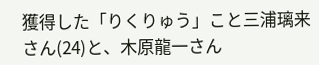獲得した「りくりゅう」こと三浦璃来さん(24)と、木原龍一さん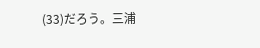(33)だろう。三浦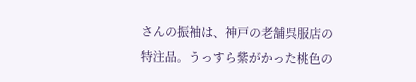さんの振袖は、神戸の老舗呉服店の特注品。うっすら紫がかった桃色の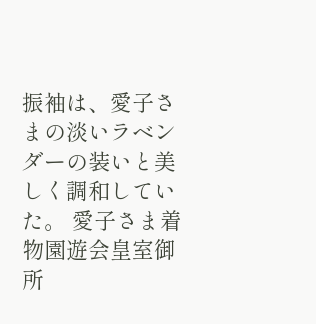振袖は、愛子さまの淡いラベンダーの装いと美しく調和していた。 愛子さま着物園遊会皇室御所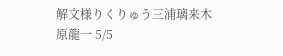解文様りくりゅう三浦璃来木原龍一 5/5